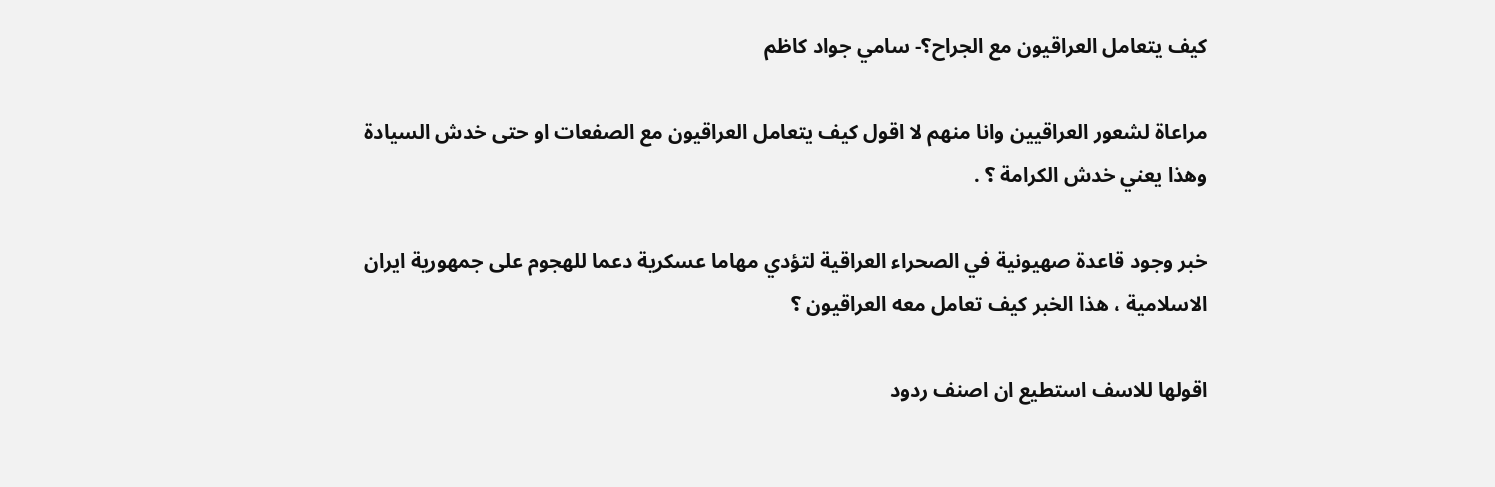كيف يتعامل العراقيون مع الجراح؟- سامي جواد كاظم

مراعاة لشعور العراقيين وانا منهم لا اقول كيف يتعامل العراقيون مع الصفعات او حتى خدش السيادة وهذا يعني خدش الكرامة ؟ .

خبر وجود قاعدة صهيونية في الصحراء العراقية لتؤدي مهاما عسكرية دعما للهجوم على جمهورية ايران الاسلامية ، هذا الخبر كيف تعامل معه العراقيون ؟

اقولها للاسف استطيع ان اصنف ردود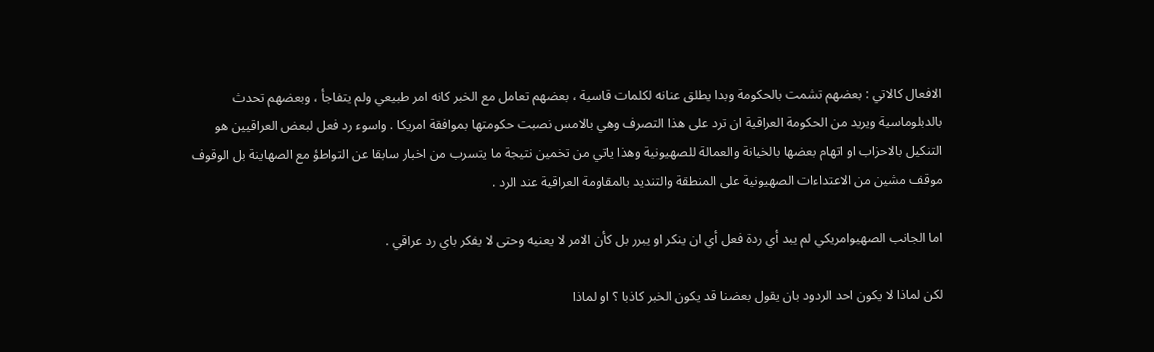الافعال كالاتي : بعضهم تشمت بالحكومة وبدا يطلق عنانه لكلمات قاسية ، بعضهم تعامل مع الخبر كانه امر طبيعي ولم يتفاجأ ، وبعضهم تحدث بالدبلوماسية ويريد من الحكومة العراقية ان ترد على هذا التصرف وهي بالامس نصبت حكومتها بموافقة امريكا . واسوء رد فعل لبعض العراقيين هو التنكيل بالاحزاب او اتهام بعضها بالخيانة والعمالة للصهيونية وهذا ياتي من تخمين نتيجة ما يتسرب من اخبار سابقا عن التواطؤ مع الصهاينة بل الوقوف موقف مشين من الاعتداءات الصهيونية على المنطقة والتنديد بالمقاومة العراقية عند الرد .

اما الجانب الصهيوامريكي لم يبد أي ردة فعل أي ان ينكر او يبرر بل كأن الامر لا يعنيه وحتى لا يفكر باي رد عراقي .

لكن لماذا لا يكون احد الردود بان يقول بعضنا قد يكون الخبر كاذبا ؟ او لماذا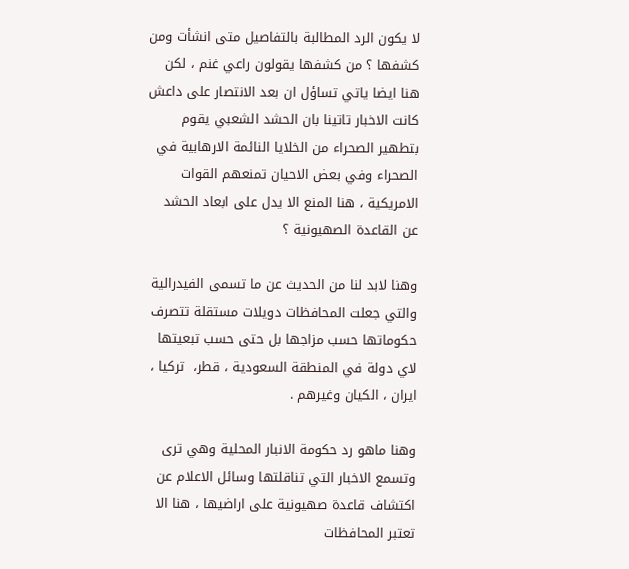لا يكون الرد المطالبة بالتفاصيل متى انشأت ومن كشفها ؟ من كشفها يقولون راعي غنم ، لكن هنا ايضا ياتي تساؤل ان بعد الانتصار على داعش كانت الاخبار تاتينا بان الحشد الشعبي يقوم بتطهير الصحراء من الخلايا النائمة الارهابية في الصحراء وفي بعض الاحيان تمنعهم القوات الامريكية ، هنا المنع الا يدل على ابعاد الحشد عن القاعدة الصهيونية ؟

وهنا لابد لنا من الحديث عن ما تسمى الفيدرالية والتي جعلت المحافظات دويلات مستقلة تتصرف حكوماتها حسب مزاجها بل حتى حسب تبعيتها لاي دولة في المنطقة السعودية ، قطر،  تركيا ، ايران ، الكيان وغيرهم .

وهنا ماهو رد حكومة الانبار المحلية وهي ترى وتسمع الاخبار التي تناقلتها وسائل الاعلام عن اكتشاف قاعدة صهيونية على اراضيها ، هنا الا تعتبر المحافظات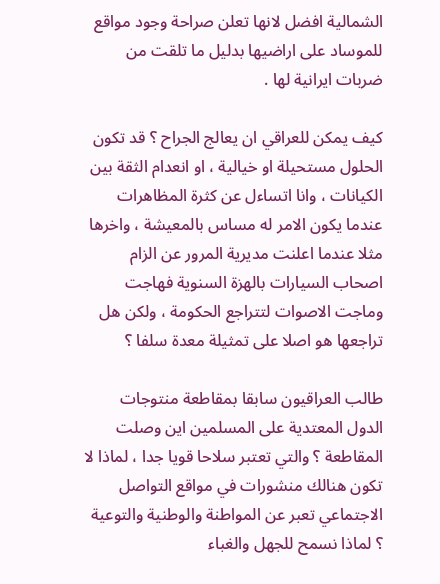الشمالية افضل لانها تعلن صراحة وجود مواقع للموساد على اراضيها بدليل ما تلقت من ضربات ايرانية لها .

كيف يمكن للعراقي ان يعالج الجراح ؟ قد تكون الحلول مستحيلة او خيالية ، او انعدام الثقة بين الكيانات ، وانا اتساءل عن كثرة المظاهرات عندما يكون الامر له مساس بالمعيشة ، واخرها مثلا عندما اعلنت مديرية المرور عن الزام اصحاب السيارات بالهزة السنوية فهاجت وماجت الاصوات لتتراجع الحكومة ، ولكن هل تراجعها هو اصلا على تمثيلة معدة سلفا ؟

طالب العراقيون سابقا بمقاطعة منتوجات الدول المعتدية على المسلمين اين وصلت المقاطعة ؟ والتي تعتبر سلاحا قويا جدا ، لماذا لا تكون هنالك منشورات في مواقع التواصل الاجتماعي تعبر عن المواطنة والوطنية والتوعية ؟ لماذا نسمح للجهل والغباء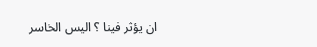ان يؤثر فينا ؟ اليس الخاسر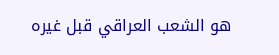هو الشعب العراقي قبل غيره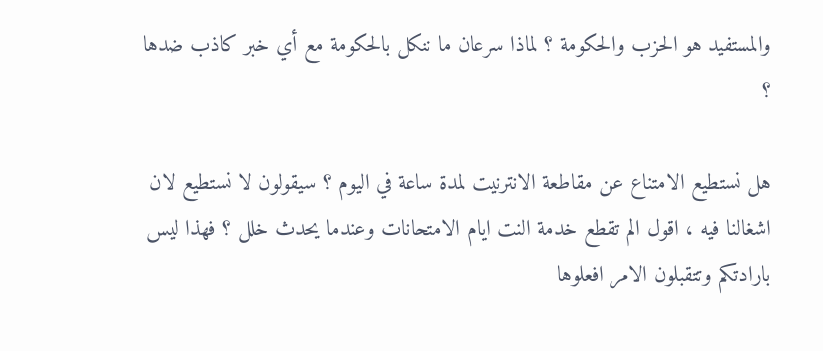والمستفيد هو الحزب والحكومة ؟ لماذا سرعان ما ننكل بالحكومة مع أي خبر كاذب ضدها ؟

هل نستطيع الامتناع عن مقاطعة الانترنيت لمدة ساعة في اليوم ؟ سيقولون لا نستطيع لان اشغالنا فيه ، اقول الم تقطع خدمة النت ايام الامتحانات وعندما يحدث خلل ؟ فهذا ليس بارادتكم وتتقبلون الامر افعلوها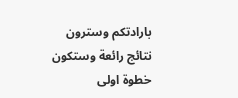بارادتكم وسترون نتائج رائعة وستكون خطوة اولى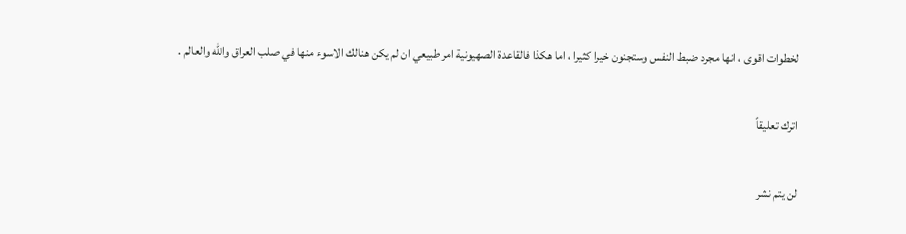لخطوات اقوى ، انها مجرد ضبط النفس وستجنون خيرا كثيرا ، اما هكذا فالقاعدة الصهيونية امر طبيعي ان لم يكن هنالك الاسوء منها في صلب العراق والله والعالم .

اترك تعليقاً

لن يتم نشر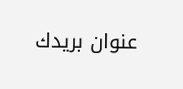عنوان بريدك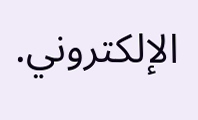الإلكتروني.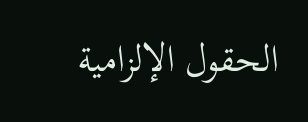الحقول الإلزامية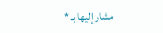مشار إليها بـ *